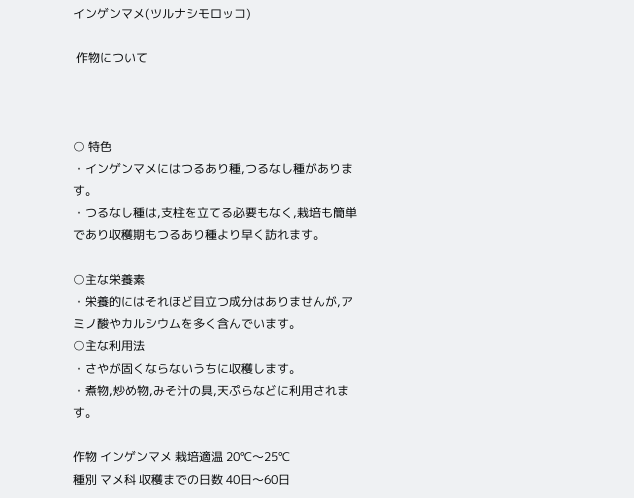インゲンマメ(ツルナシモロッコ)

 作物について



○ 特色
・インゲンマメにはつるあり種,つるなし種があります。
・つるなし種は,支柱を立てる必要もなく,栽培も簡単であり収穫期もつるあり種より早く訪れます。

○主な栄養素
・栄養的にはそれほど目立つ成分はありませんが,アミノ酸やカルシウムを多く含んでいます。
○主な利用法
・さやが固くならないうちに収穫します。
・煮物,炒め物,みそ汁の具,天ぷらなどに利用されます。

作物 インゲンマメ 栽培適温 20℃〜25℃
種別 マメ科 収穫までの日数 40日〜60日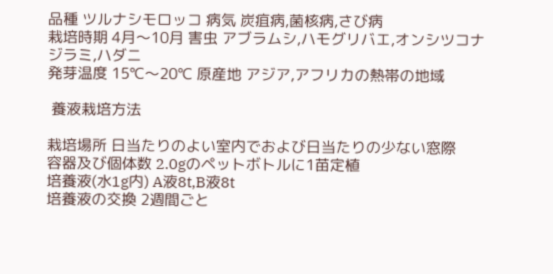品種 ツルナシモロッコ 病気 炭疽病,菌核病,さび病
栽培時期 4月〜10月 害虫 アブラムシ,ハモグリバエ,オンシツコナジラミ,ハダニ
発芽温度 15℃〜20℃ 原産地 アジア,アフリカの熱帯の地域

 養液栽培方法

栽培場所 日当たりのよい室内でおよび日当たりの少ない窓際
容器及び個体数 2.0gのペットボトルに1苗定植
培養液(水1g内) A液8t,B液8t
培養液の交換 2週間ごと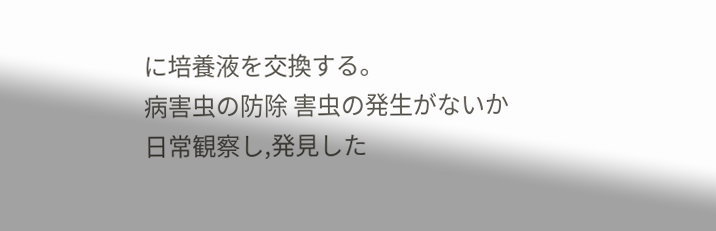に培養液を交換する。
病害虫の防除 害虫の発生がないか日常観察し,発見した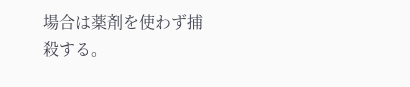場合は薬剤を使わず捕殺する。